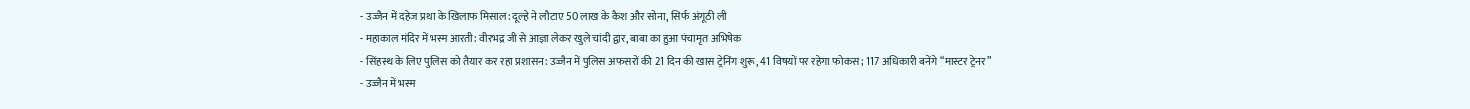- उज्जैन में दहेज प्रथा के खिलाफ मिसाल: दूल्हे ने लौटाए 50 लाख के कैश और सोना, सिर्फ अंगूठी ली
- महाकाल मंदिर में भस्म आरती: वीरभद्र जी से आज्ञा लेकर खुले चांदी द्वार, बाबा का हुआ पंचामृत अभिषेक
- सिंहस्थ के लिए पुलिस को तैयार कर रहा प्रशासन: उज्जैन में पुलिस अफसरों की 21 दिन की खास ट्रेनिंग शुरू, 41 विषयों पर रहेगा फोकस; 117 अधिकारी बनेंगे “मास्टर ट्रेनर”
- उज्जैन में भस्म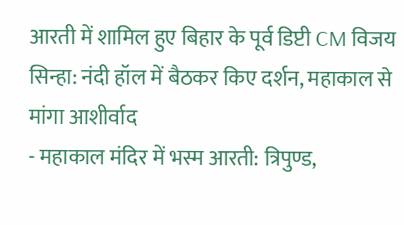आरती में शामिल हुए बिहार के पूर्व डिप्टी CM विजय सिन्हा: नंदी हॉल में बैठकर किए दर्शन, महाकाल से मांगा आशीर्वाद
- महाकाल मंदिर में भस्म आरती: त्रिपुण्ड,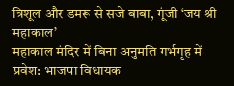त्रिशूल और डमरू से सजे बाबा, गूंजी ‘जय श्री महाकाल’
महाकाल मंदिर में बिना अनुमति गर्भगृह में प्रवेश: भाजपा विधायक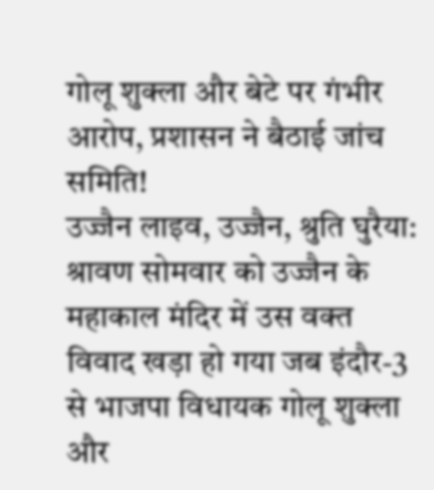गोलू शुक्ला और बेटे पर गंभीर आरोप, प्रशासन ने बैठाई जांच समिति!
उज्जैन लाइव, उज्जैन, श्रुति घुरैया:
श्रावण सोमवार को उज्जैन के महाकाल मंदिर में उस वक्त विवाद खड़ा हो गया जब इंदौर-3 से भाजपा विधायक गोलू शुक्ला और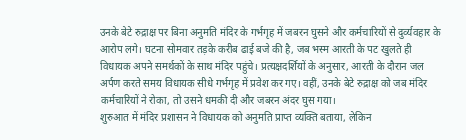उनके बेटे रुद्राक्ष पर बिना अनुमति मंदिर के गर्भगृह में जबरन घुसने और कर्मचारियों से दुर्व्यवहार के आरोप लगे। घटना सोमवार तड़के करीब ढाई बजे की है, जब भस्म आरती के पट खुलते ही विधायक अपने समर्थकों के साथ मंदिर पहुंचे। प्रत्यक्षदर्शियों के अनुसार, आरती के दौरान जल अर्पण करते समय विधायक सीधे गर्भगृह में प्रवेश कर गए। वहीं, उनके बेटे रुद्राक्ष को जब मंदिर कर्मचारियों ने रोका, तो उसने धमकी दी और जबरन अंदर घुस गया।
शुरुआत में मंदिर प्रशासन ने विधायक को अनुमति प्राप्त व्यक्ति बताया, लेकिन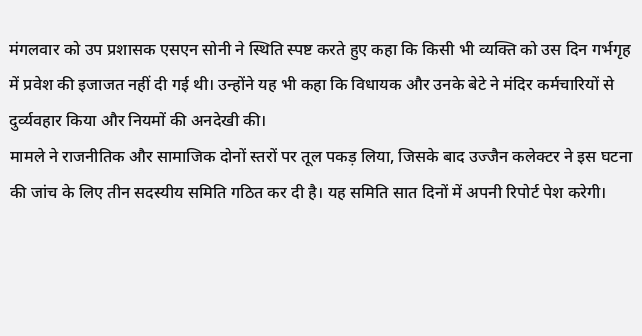मंगलवार को उप प्रशासक एसएन सोनी ने स्थिति स्पष्ट करते हुए कहा कि किसी भी व्यक्ति को उस दिन गर्भगृह में प्रवेश की इजाजत नहीं दी गई थी। उन्होंने यह भी कहा कि विधायक और उनके बेटे ने मंदिर कर्मचारियों से दुर्व्यवहार किया और नियमों की अनदेखी की।
मामले ने राजनीतिक और सामाजिक दोनों स्तरों पर तूल पकड़ लिया, जिसके बाद उज्जैन कलेक्टर ने इस घटना की जांच के लिए तीन सदस्यीय समिति गठित कर दी है। यह समिति सात दिनों में अपनी रिपोर्ट पेश करेगी।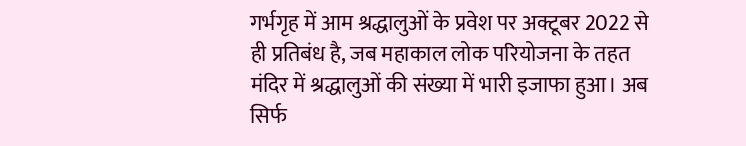गर्भगृह में आम श्रद्धालुओं के प्रवेश पर अक्टूबर 2022 से ही प्रतिबंध है, जब महाकाल लोक परियोजना के तहत मंदिर में श्रद्धालुओं की संख्या में भारी इजाफा हुआ। अब सिर्फ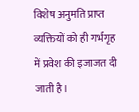विशेष अनुमति प्राप्त व्यक्तियों को ही गर्भगृह में प्रवेश की इजाजत दी जाती है।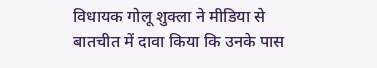विधायक गोलू शुक्ला ने मीडिया से बातचीत में दावा किया कि उनके पास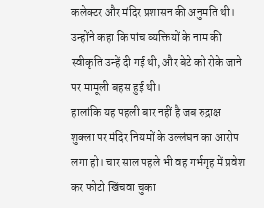कलेक्टर और मंदिर प्रशासन की अनुमति थी। उन्होंने कहा कि पांच व्यक्तियों के नाम की स्वीकृति उन्हें दी गई थी, और बेटे को रोके जाने पर मामूली बहस हुई थी।
हालांकि यह पहली बार नहीं है जब रुद्राक्ष शुक्ला पर मंदिर नियमों के उल्लंघन का आरोप लगा हो। चार साल पहले भी वह गर्भगृह में प्रवेश कर फोटो खिंचवा चुका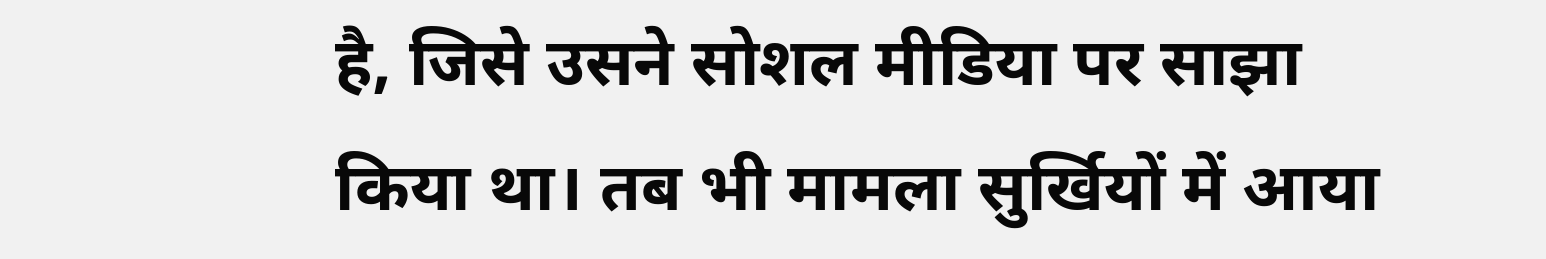है, जिसे उसने सोशल मीडिया पर साझा किया था। तब भी मामला सुर्खियों में आया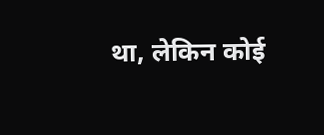था, लेकिन कोई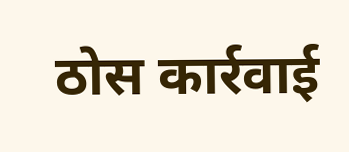ठोस कार्रवाई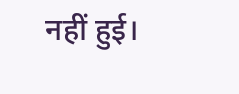नहीं हुई।